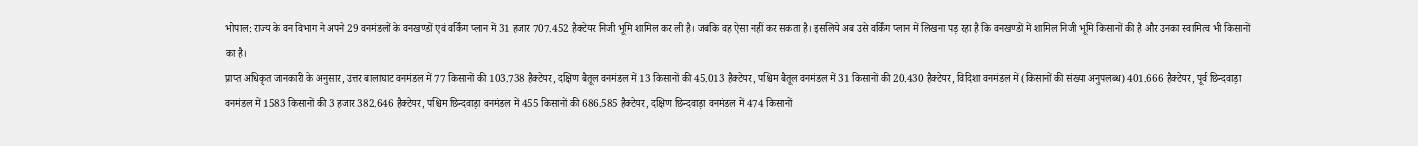भोपाल: राज्य के वन विभाग ने अपने 29 वनमंडलों के वनखण्डों एवं वर्किंग प्लान में 31 हजार 707.452 हैक्टेयर निजी भूमि शामिल कर ली है। जबकि वह ऐसा नहीं कर सकता है। इसलिये अब उसे वर्किंग प्लान में लिखना पड़ रहा है कि वनखण्डों में शामिल निजी भूमि किसानों की है और उनका स्वामित्व भी किसानों का है।
प्राप्त अधिकृत जानकारी के अनुसार, उत्तर बालाघाट वनमंडल में 77 किसानों की 103.738 हैक्टेयर, दक्षिण बैतूल वनमंडल में 13 किसानों की 45.013 हैक्टेयर, पश्चिम बैतूल वनमंडल में 31 किसानों की 20.430 हैक्टेयर, विदिशा वनमंडल में (किसानों की संख्या अनुपलब्ध) 401.666 हैक्टेयर, पूर्व छिन्दवाड़ा वनमंडल में 1583 किसानों की 3 हजार 382.646 हैक्टेयर, पश्चिम छिन्दवाड़ा वनमंडल में 455 किसानों की 686.585 हैक्टेयर, दक्षिण छिन्दवाड़ा वनमंडल में 474 किसानों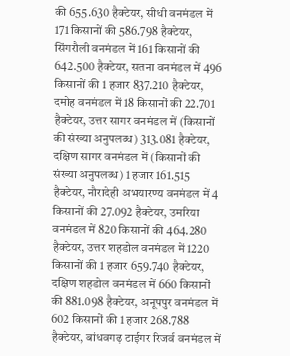की 655.630 हैक्टेयर, सीधी वनमंडल में 171 किसानों की 586.798 हैक्टेयर, सिंगरौली वनमंडल में 161 किसानों की 642.500 हैक्टेयर, सतना वनमंडल में 496 किसानों की 1 हजार 837.210 हैक्टेयर, दमोह वनमंडल में 18 किसानों की 22.701 हैक्टेयर, उत्तर सागर वनमंडल में (किसानों की संख्या अनुपलब्ध) 313.081 हैक्टेयर, दक्षिण सागर वनमंडल में (किसानों की संख्या अनुपलब्ध) 1 हजार 161.515 हैक्टेयर, नौरादेही अभयारण्य वनमंडल में 4 किसानों की 27.092 हैक्टेयर, उमरिया वनमंडल में 820 किसानों की 464.280 हैक्टेयर, उत्तर शहडोल वनमंडल में 1220 किसानों की 1 हजार 659.740 हैक्टेयर, दक्षिण शहडोल वनमंडल में 660 किसानों की 881.098 हैक्टेयर, अनूपपुर वनमंडल में 602 किसानों की 1 हजार 268.788 हैक्टेयर, बांधवगढ़ टाईगर रिजर्व वनमंडल में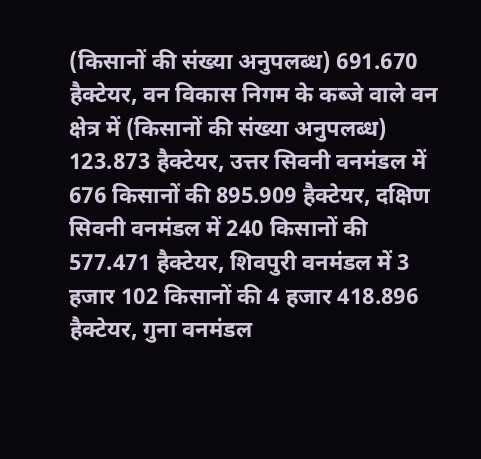(किसानों की संख्या अनुपलब्ध) 691.670 हैक्टेयर, वन विकास निगम के कब्जे वाले वन क्षेत्र में (किसानों की संख्या अनुपलब्ध) 123.873 हैक्टेयर, उत्तर सिवनी वनमंडल में 676 किसानों की 895.909 हैक्टेयर, दक्षिण सिवनी वनमंडल में 240 किसानों की 577.471 हैक्टेयर, शिवपुरी वनमंडल में 3 हजार 102 किसानों की 4 हजार 418.896 हैक्टेयर, गुना वनमंडल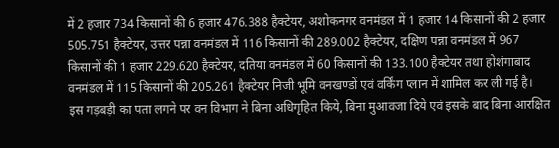में 2 हजार 734 किसानों की 6 हजार 476.388 हैक्टेयर, अशोकनगर वनमंडल में 1 हजार 14 किसानों की 2 हजार 505.751 हैक्टेयर, उत्तर पन्ना वनमंडल में 116 किसानों की 289.002 हैक्टेयर, दक्षिण पन्ना वनमंडल में 967 किसानों की 1 हजार 229.620 हैक्टेयर, दतिया वनमंडल में 60 किसानों की 133.100 हैक्टेयर तथा होशंगाबाद वनमंडल में 115 किसानों की 205.261 हैक्टेयर निजी भूमि वनखण्डों एवं वर्किंग प्लान में शामिल कर ली गई है।
इस गड़बड़ी का पता लगने पर वन विभाग ने बिना अधिगृहित किये, बिना मुआवजा दिये एवं इसके बाद बिना आरक्षित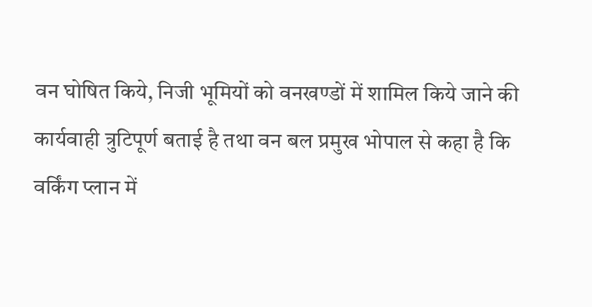वन घोषित किये, निजी भूमियों को वनखण्डों में शामिल किये जाने की कार्यवाही त्रुटिपूर्ण बताई है तथा वन बल प्रमुख भोपाल से कहा है कि वर्किंग प्लान में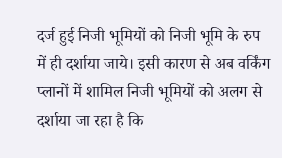दर्ज हुई निजी भूमियों को निजी भूमि के रुप में ही दर्शाया जाये। इसी कारण से अब वर्किंग प्लानों में शामिल निजी भूमियों को अलग से दर्शाया जा रहा है कि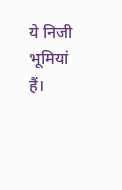ये निजी भूमियां हैं।